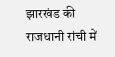झारखंड की राजधानी रांची में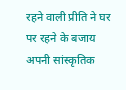रहने वाली प्रीति ने घर पर रहने के बजाय अपनी सांस्कृतिक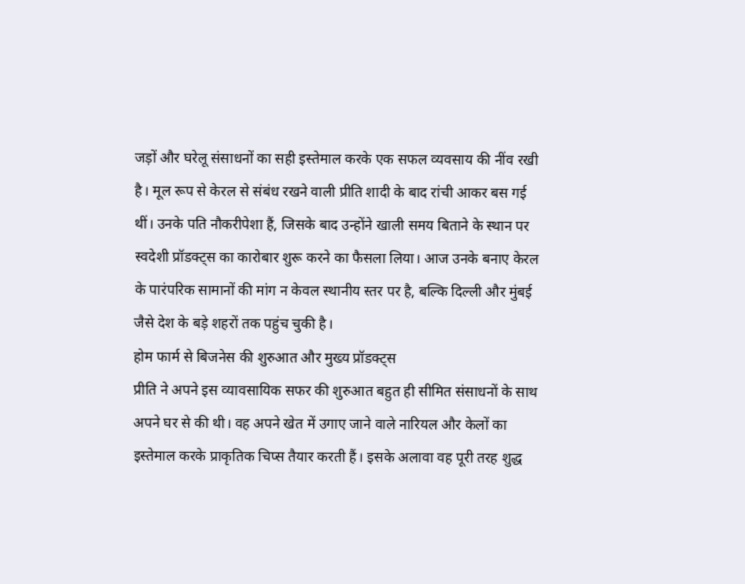जड़ों और घरेलू संसाधनों का सही इस्तेमाल करके एक सफल व्यवसाय की नींव रखी है। मूल रूप से केरल से संबंध रखने वाली प्रीति शादी के बाद रांची आकर बस गई थीं। उनके पति नौकरीपेशा हैं, जिसके बाद उन्होंने खाली समय बिताने के स्थान पर स्वदेशी प्रॉडक्ट्स का कारोबार शुरू करने का फैसला लिया। आज उनके बनाए केरल के पारंपरिक सामानों की मांग न केवल स्थानीय स्तर पर है, बल्कि दिल्ली और मुंबई जैसे देश के बड़े शहरों तक पहुंच चुकी है।
होम फार्म से बिजनेस की शुरुआत और मुख्य प्रॉडक्ट्स
प्रीति ने अपने इस व्यावसायिक सफर की शुरुआत बहुत ही सीमित संसाधनों के साथ अपने घर से की थी। वह अपने खेत में उगाए जाने वाले नारियल और केलों का इस्तेमाल करके प्राकृतिक चिप्स तैयार करती हैं। इसके अलावा वह पूरी तरह शुद्ध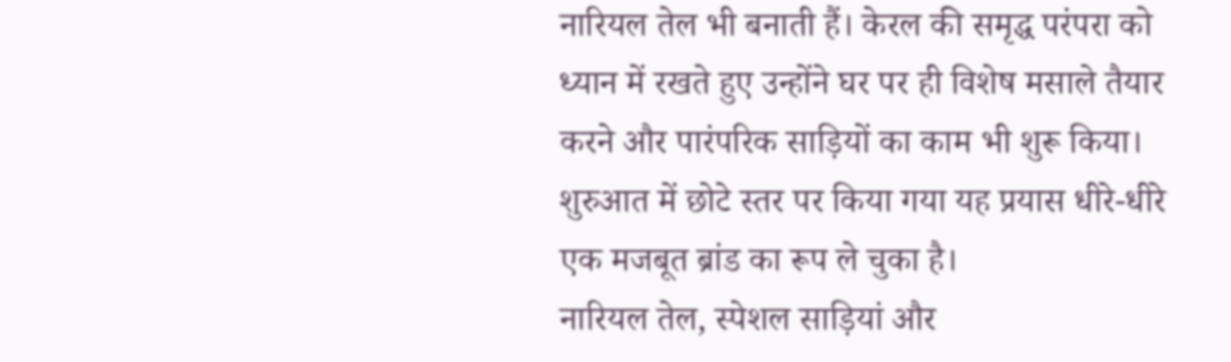नारियल तेल भी बनाती हैं। केरल की समृद्ध परंपरा को ध्यान में रखते हुए उन्होंने घर पर ही विशेष मसाले तैयार करने और पारंपरिक साड़ियों का काम भी शुरू किया। शुरुआत में छोटे स्तर पर किया गया यह प्रयास धीरे-धीरे एक मजबूत ब्रांड का रूप ले चुका है।
नारियल तेल, स्पेशल साड़ियां और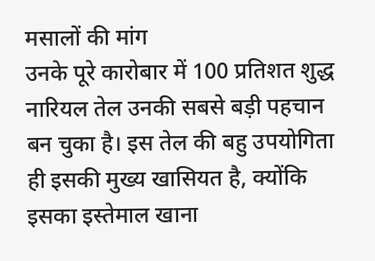मसालों की मांग
उनके पूरे कारोबार में 100 प्रतिशत शुद्ध नारियल तेल उनकी सबसे बड़ी पहचान बन चुका है। इस तेल की बहु उपयोगिता ही इसकी मुख्य खासियत है, क्योंकि इसका इस्तेमाल खाना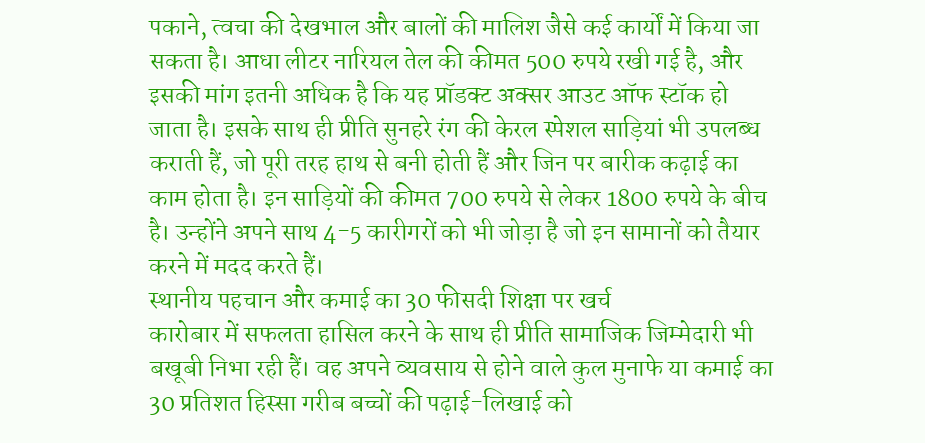पकाने, त्वचा की देखभाल और बालों की मालिश जैसे कई कार्यों में किया जा सकता है। आधा लीटर नारियल तेल की कीमत 500 रुपये रखी गई है, और इसकी मांग इतनी अधिक है कि यह प्रॉडक्ट अक्सर आउट ऑफ स्टॉक हो जाता है। इसके साथ ही प्रीति सुनहरे रंग की केरल स्पेशल साड़ियां भी उपलब्ध कराती हैं, जो पूरी तरह हाथ से बनी होती हैं और जिन पर बारीक कढ़ाई का काम होता है। इन साड़ियों की कीमत 700 रुपये से लेकर 1800 रुपये के बीच है। उन्होंने अपने साथ 4-5 कारीगरों को भी जोड़ा है जो इन सामानों को तैयार करने में मदद करते हैं।
स्थानीय पहचान और कमाई का 30 फीसदी शिक्षा पर खर्च
कारोबार में सफलता हासिल करने के साथ ही प्रीति सामाजिक जिम्मेदारी भी बखूबी निभा रही हैं। वह अपने व्यवसाय से होने वाले कुल मुनाफे या कमाई का 30 प्रतिशत हिस्सा गरीब बच्चों की पढ़ाई-लिखाई को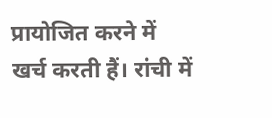प्रायोजित करने में खर्च करती हैं। रांची में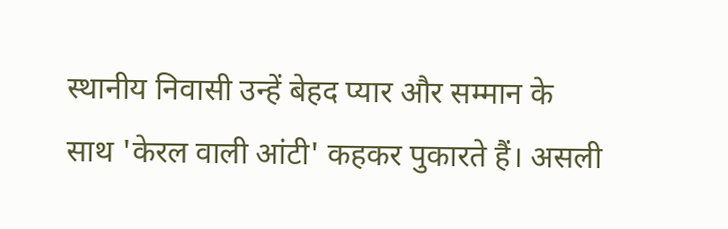स्थानीय निवासी उन्हें बेहद प्यार और सम्मान के साथ 'केरल वाली आंटी' कहकर पुकारते हैं। असली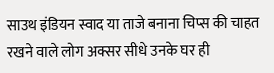साउथ इंडियन स्वाद या ताजे बनाना चिप्स की चाहत रखने वाले लोग अक्सर सीधे उनके घर ही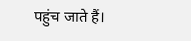पहुंच जाते हैं।